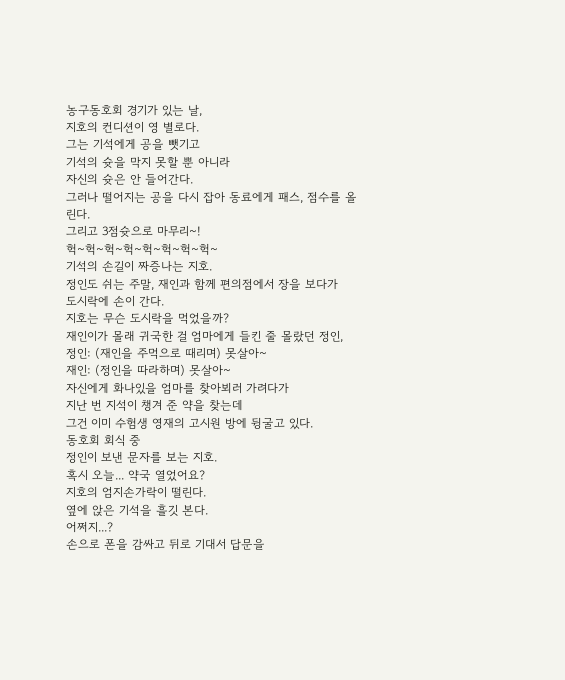농구동호회 경기가 있는 날,
지호의 컨디션이 영 별로다.
그는 기석에게 공을 뺏기고
기석의 슛을 막지 못할 뿐 아니라
자신의 슛은 안 들어간다.
그러나 떨어지는 공을 다시 잡아 동료에게 패스, 점수를 올린다.
그리고 3점슛으로 마무리~!
헉~헉~헉~헉~헉~헉~헉~헉~
기석의 손길이 짜증나는 지호.
정인도 쉬는 주말, 재인과 함께 편의점에서 장을 보다가
도시락에 손이 간다.
지호는 무슨 도시락을 먹었을까?
재인이가 몰래 귀국한 걸 엄마에게 들킨 줄 몰랐던 정인,
정인: (재인을 주먹으로 때리며) 못살아~
재인: (정인을 따라하며) 못살아~
자신에게 화나있을 엄마를 찾아뵈러 가려다가
지난 번 지석이 챙겨 준 약을 찾는데
그건 이미 수험생 영재의 고시원 방에 뒹굴고 있다.
동호회 회식 중
정인이 보낸 문자를 보는 지호.
혹시 오늘... 약국 열었어요?
지호의 엄지손가락이 떨린다.
옆에 앉은 기석을 흘깃 본다.
어쩌지...?
손으로 폰을 감싸고 뒤로 기대서 답문을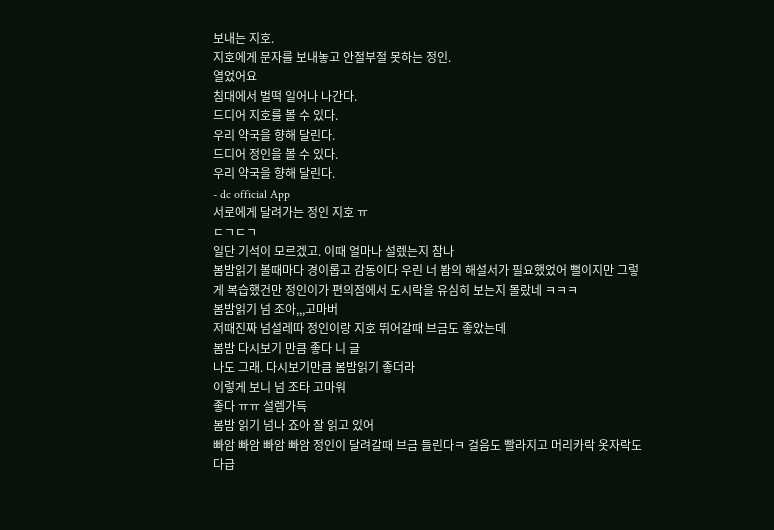보내는 지호.
지호에게 문자를 보내놓고 안절부절 못하는 정인.
열었어요
침대에서 벌떡 일어나 나간다.
드디어 지호를 볼 수 있다.
우리 약국을 향해 달린다.
드디어 정인을 볼 수 있다.
우리 약국을 향해 달린다.
- dc official App
서로에게 달려가는 정인 지호 ㅠ
ㄷㄱㄷㄱ
일단 기석이 모르겠고. 이때 얼마나 설렜는지 참나
봄밤읽기 볼때마다 경이롭고 감동이다 우린 너 봠의 해설서가 필요했었어 뻘이지만 그렇게 복습했건만 정인이가 편의점에서 도시락을 유심히 보는지 몰랐네 ㅋㅋㅋ
봄밤읽기 넘 조아,,,고마버
저때진짜 넘설레따 정인이랑 지호 뛰어갈때 브금도 좋았는데
봄밤 다시보기 만큼 좋다 니 글
나도 그래. 다시보기만큼 봄밤읽기 좋더라
이렇게 보니 넘 조타 고마워
좋다 ㅠㅠ 설렘가득
봄밤 읽기 넘나 죠아 잘 읽고 있어
빠암 빠암 빠암 빠암 정인이 달려갈때 브금 들린다ㅋ 걸음도 빨라지고 머리카락 옷자락도 다급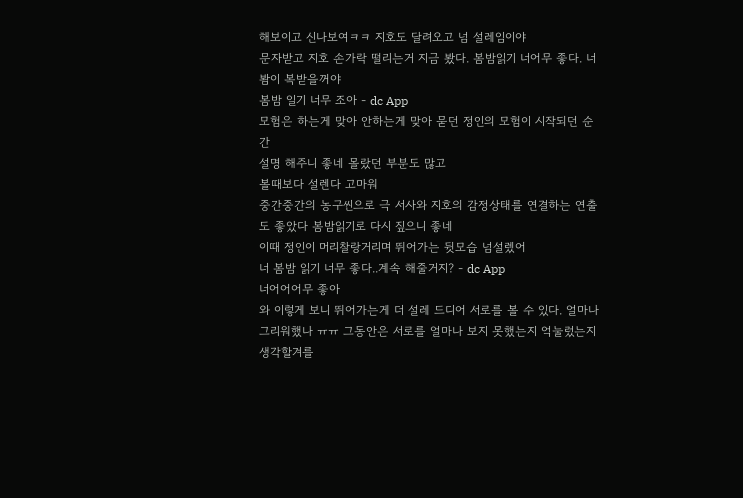해보이고 신나보여ㅋㅋ 지호도 달려오고 넘 설레임이야
문자받고 지호 손가락 떨리는거 지금 봤다. 봄밤읽기 너어무 좋다. 너봠이 복받을꺼야
봄밤 일기 너무 조아 - dc App
모험은 하는게 맞아 안하는게 맞아 묻던 정인의 모험이 시작되던 순간
설명 해주니 좋네 몰랐던 부분도 많고
볼때보다 설렌다 고마워
중간중간의 농구씬으로 극 서사와 지호의 감정상태를 연결하는 연출도 좋았다 봄밤읽기로 다시 짚으니 좋네
이때 정인이 머리찰랑거리며 뛰어가는 뒷모습 넘설렜어
너 봄밤 읽기 너무 좋다..계속 해줄거지? - dc App
너어어어무 좋아
와 이렇게 보니 뛰어가는게 더 설레 드디어 서로를 볼 수 있다. 얼마나 그리워했나 ㅠㅠ 그동안은 서로를 얼마나 보지 못했는지 억눌렀는지 생각할겨를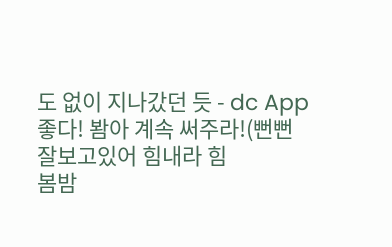도 없이 지나갔던 듯 - dc App
좋다! 봠아 계속 써주라!(뻔뻔
잘보고있어 힘내라 힘
봄밤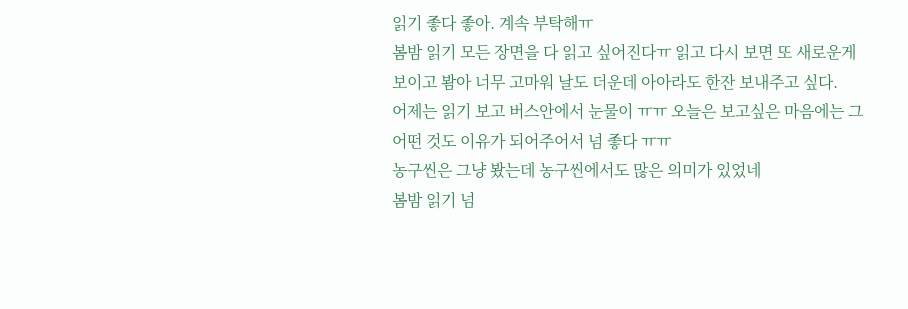읽기 좋다 좋아. 계속 부탁해ㅠ
봄밤 읽기 모든 장면을 다 읽고 싶어진다ㅠ 읽고 다시 보면 또 새로운게 보이고 봠아 너무 고마워 날도 더운데 아아라도 한잔 보내주고 싶다.
어제는 읽기 보고 버스안에서 눈물이 ㅠㅠ 오늘은 보고싶은 마음에는 그 어떤 것도 이유가 되어주어서 넘 좋다 ㅠㅠ
농구씬은 그냥 봤는데 농구씬에서도 많은 의미가 있었네
봄밤 읽기 넘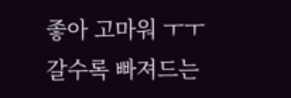좋아 고마워 ㅜㅜ
갈수록 빠져드는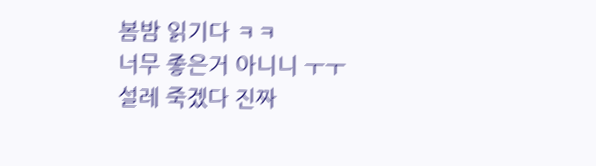봄밤 읽기다 ㅋㅋ
너무 좋은거 아니니 ㅜㅜ 설레 죽겠다 진짜